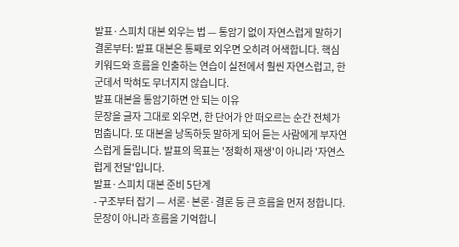발표·스피치 대본 외우는 법 — 통암기 없이 자연스럽게 말하기
결론부터: 발표 대본은 통째로 외우면 오히려 어색합니다. 핵심 키워드와 흐름을 인출하는 연습이 실전에서 훨씬 자연스럽고, 한 군데서 막혀도 무너지지 않습니다.
발표 대본을 통암기하면 안 되는 이유
문장을 글자 그대로 외우면, 한 단어가 안 떠오르는 순간 전체가 멈춥니다. 또 대본을 낭독하듯 말하게 되어 듣는 사람에게 부자연스럽게 들립니다. 발표의 목표는 '정확히 재생'이 아니라 '자연스럽게 전달'입니다.
발표·스피치 대본 준비 5단계
- 구조부터 잡기 — 서론·본론·결론 등 큰 흐름을 먼저 정합니다. 문장이 아니라 흐름을 기억합니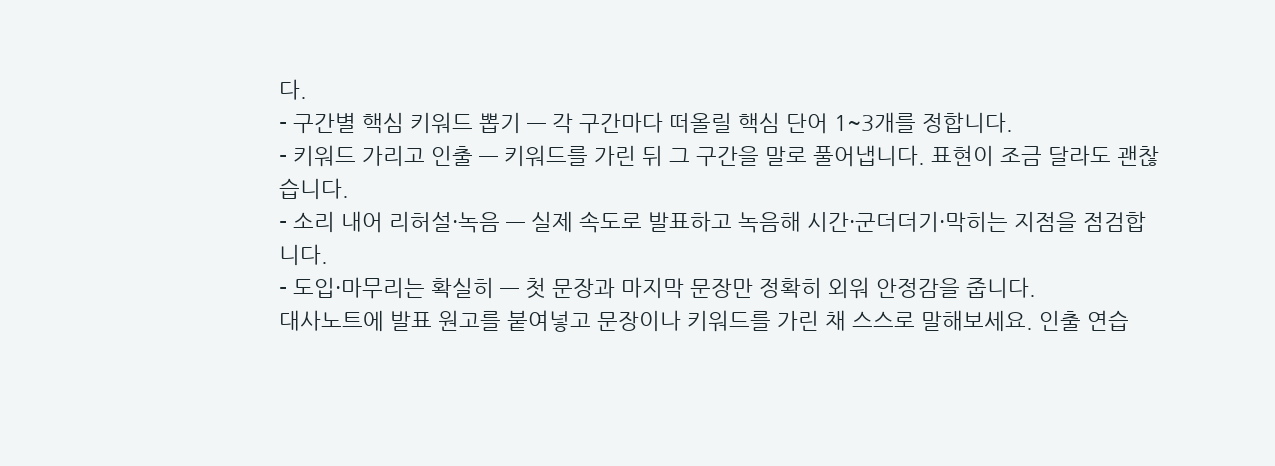다.
- 구간별 핵심 키워드 뽑기 — 각 구간마다 떠올릴 핵심 단어 1~3개를 정합니다.
- 키워드 가리고 인출 — 키워드를 가린 뒤 그 구간을 말로 풀어냅니다. 표현이 조금 달라도 괜찮습니다.
- 소리 내어 리허설·녹음 — 실제 속도로 발표하고 녹음해 시간·군더더기·막히는 지점을 점검합니다.
- 도입·마무리는 확실히 — 첫 문장과 마지막 문장만 정확히 외워 안정감을 줍니다.
대사노트에 발표 원고를 붙여넣고 문장이나 키워드를 가린 채 스스로 말해보세요. 인출 연습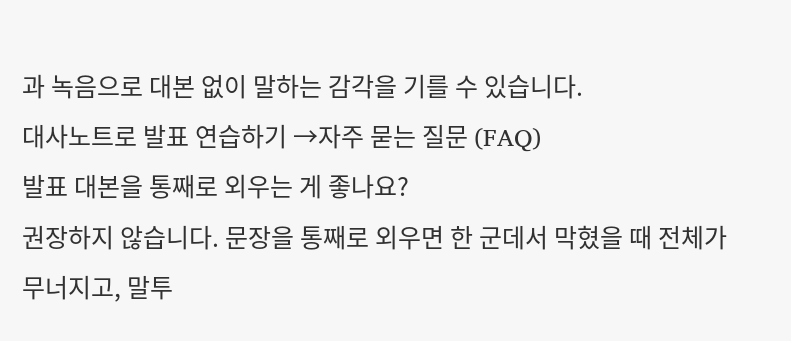과 녹음으로 대본 없이 말하는 감각을 기를 수 있습니다.
대사노트로 발표 연습하기 →자주 묻는 질문 (FAQ)
발표 대본을 통째로 외우는 게 좋나요?
권장하지 않습니다. 문장을 통째로 외우면 한 군데서 막혔을 때 전체가 무너지고, 말투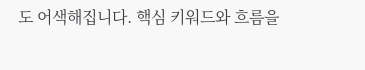도 어색해집니다. 핵심 키워드와 흐름을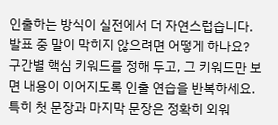인출하는 방식이 실전에서 더 자연스럽습니다.
발표 중 말이 막히지 않으려면 어떻게 하나요?
구간별 핵심 키워드를 정해 두고, 그 키워드만 보면 내용이 이어지도록 인출 연습을 반복하세요. 특히 첫 문장과 마지막 문장은 정확히 외워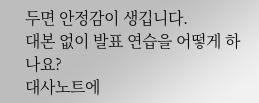두면 안정감이 생깁니다.
대본 없이 발표 연습을 어떻게 하나요?
대사노트에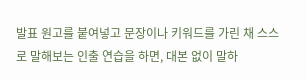발표 원고를 붙여넣고 문장이나 키워드를 가린 채 스스로 말해보는 인출 연습을 하면, 대본 없이 말하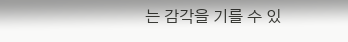는 감각을 기를 수 있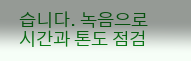습니다. 녹음으로 시간과 톤도 점검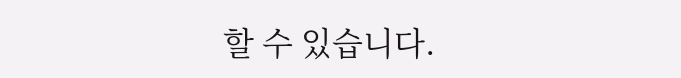할 수 있습니다.